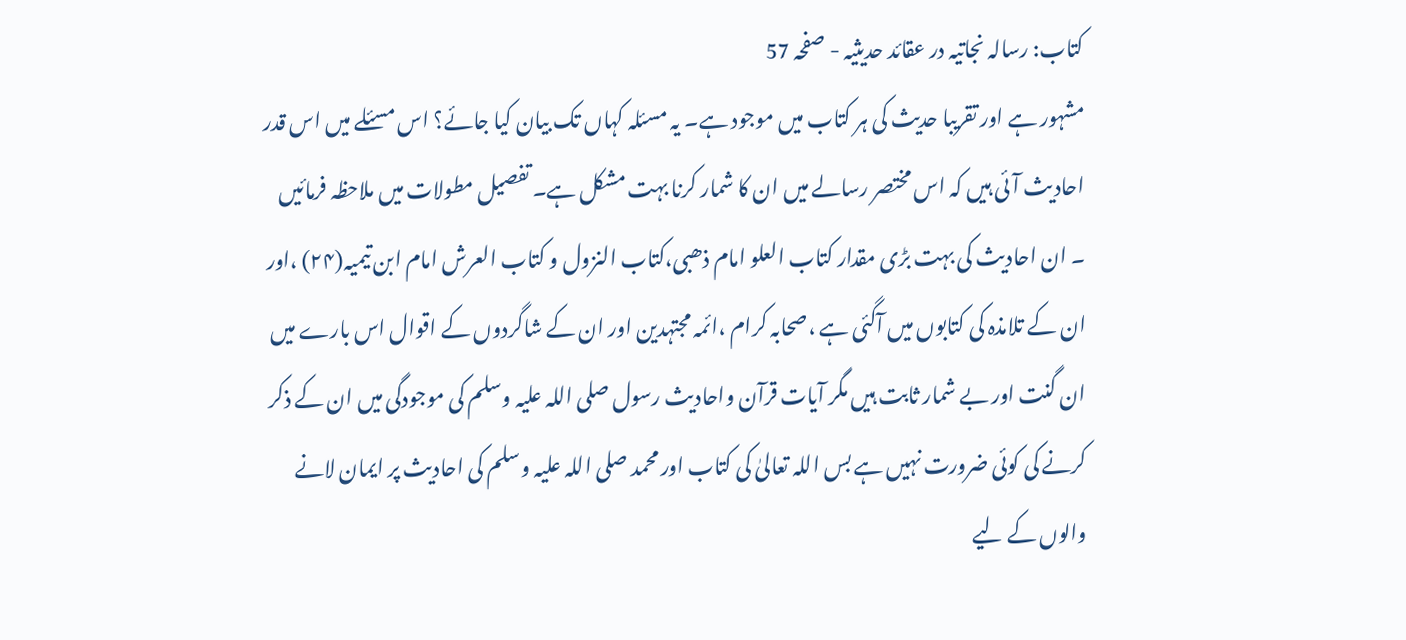کتاب: رسالہ نجاتیہ در عقائد حدیثیہ - صفحہ 57
مشہور ہے اور تقریبا حدیث کی ہر کتاب میں موجود ہے۔ یہ مسئلہ کہاں تک بیان کیا جائے؟ اس مسئلے میں اس قدر احادیث آئی ہیں کہ اس مختصر رسالے میں ان کا شمار کرنا بہت مشکل ہے۔ تفصیل مطولات میں ملاحظہ فرمائیں ۔ ان احادیث کی بہت بڑی مقدار کتاب العلو امام ذھبی،کتاب النزول و کتاب العرش امام ابن تیمیہ(۲۴) ،اور ان کے تلامذہ کی کتابوں میں آگئی ہے ،صحابہ کرام ،ائمہ مجتہدین اور ان کے شاگردوں کے اقوال اس بارے میں ان گنت اور بے شمار ثابت ہیں مگر آیات قرآن واحادیث رسول صلی اللہ علیہ وسلم کی موجودگی میں ان کے ذکر کرنے کی کوئی ضرورت نہیں ہے بس اللہ تعالیٰ کی کتاب اور محمد صلی اللہ علیہ وسلم کی احادیث پر ایمان لانے والوں کے لیے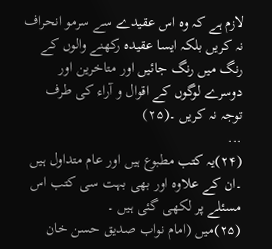لازم ہے کہ وہ اس عقیدے سے سرمو انحراف نہ کریں بلکہ ایسا عقیدہ رکھنے والوں کے رنگ میں رنگ جائیں اور متاخرین اور دوسرے لوگوں کے اقوال و آراء کی طرف توجہ نہ کریں ۔(۲۵)
...
(۲۴)یہ کتب مطبوع ہیں اور عام متداول ہیں ۔ان کے علاوہ اور بھی بہت سی کتب اس مسئلے پر لکھی گئی ہیں ۔
(۲۵)میں (امام نواب صدیق حسن خان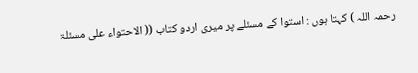رحمہ اللہ ) کہتا ہوں : استوا کے مسئلے پر میری اردو کتاب (( الاحتواء علی مسئلۃ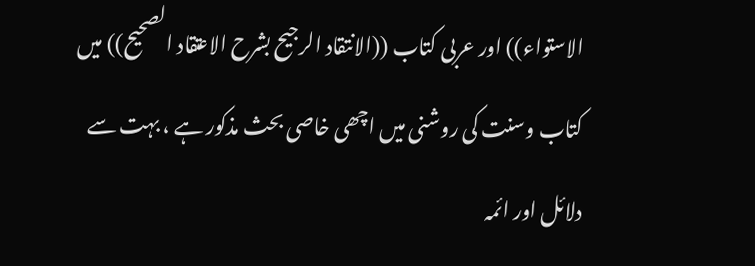الاستواء)) اور عربی کتاب ((الانتقاد الرجیح بشرح الاعتقاد الصحیح)) میں کتاب وسنت کی روشنی میں اچھی خاصی بحث مذکور ہے ، بہت سے دلائل اور ائمہ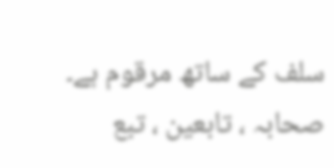سلف کے ساتھ مرقوم ہے۔
صحابہ ، تابعین ، تبع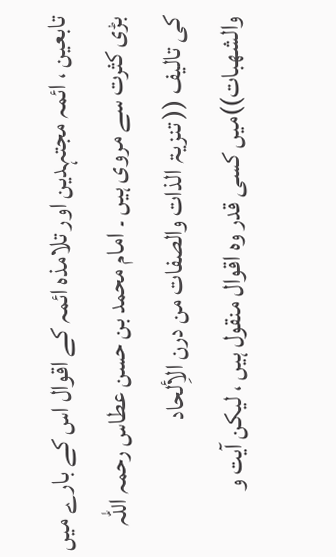تابعین ، ائمہ مجتہدین اور تلامذہ ائمہ کے اقوال اس کے بارے میں بڑی کثرت سے مروی ہیں ۔ امام محمد بن حسن عطاس رحمہ اللہ کی تالیف (( تنزیۃ الذات والصفات من درن الأِلحاد والشھبات))میں کسی قدر وہ اقوال منقول ہیں ، لیکن آیت و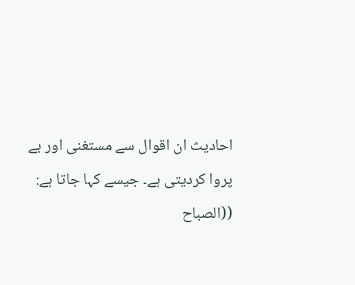احادیث ان اقوال سے مستغنی اور بے پروا کردیتی ہے۔ جیسے کہا جاتا ہے:
((الصباح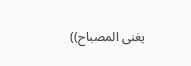یغنی المصباح))